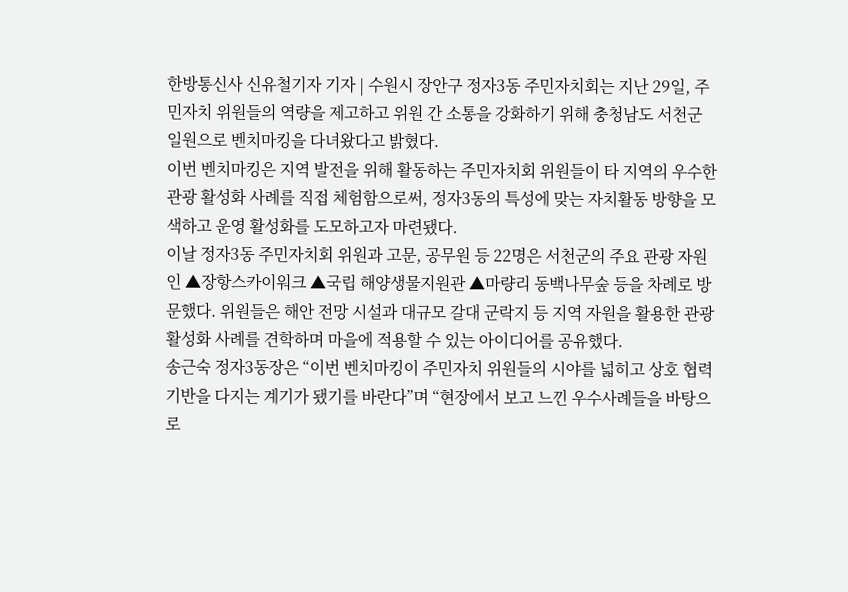한방통신사 신유철기자 기자 | 수원시 장안구 정자3동 주민자치회는 지난 29일, 주민자치 위원들의 역량을 제고하고 위원 간 소통을 강화하기 위해 충청남도 서천군 일원으로 벤치마킹을 다녀왔다고 밝혔다.
이번 벤치마킹은 지역 발전을 위해 활동하는 주민자치회 위원들이 타 지역의 우수한 관광 활성화 사례를 직접 체험함으로써, 정자3동의 특성에 맞는 자치활동 방향을 모색하고 운영 활성화를 도모하고자 마련됐다.
이날 정자3동 주민자치회 위원과 고문, 공무원 등 22명은 서천군의 주요 관광 자원인 ▲장항스카이워크 ▲국립 해양생물지원관 ▲마량리 동백나무숲 등을 차례로 방문했다. 위원들은 해안 전망 시설과 대규모 갈대 군락지 등 지역 자원을 활용한 관광 활성화 사례를 견학하며 마을에 적용할 수 있는 아이디어를 공유했다.
송근숙 정자3동장은 “이번 벤치마킹이 주민자치 위원들의 시야를 넓히고 상호 협력 기반을 다지는 계기가 됐기를 바란다”며 “현장에서 보고 느낀 우수사례들을 바탕으로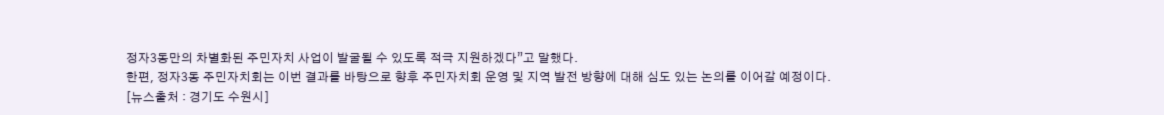정자3동만의 차별화된 주민자치 사업이 발굴될 수 있도록 적극 지원하겠다”고 말했다.
한편, 정자3동 주민자치회는 이번 결과를 바탕으로 향후 주민자치회 운영 및 지역 발전 방향에 대해 심도 있는 논의를 이어갈 예정이다.
[뉴스출처 : 경기도 수원시]